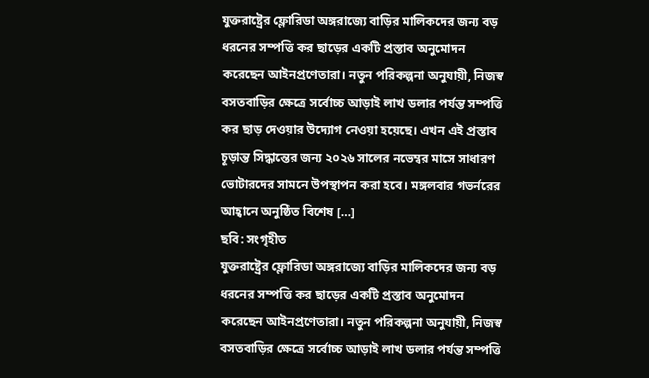যুক্তরাষ্ট্রের ফ্লোরিডা অঙ্গরাজ্যে বাড়ির মালিকদের জন্য বড় ধরনের সম্পত্তি কর ছাড়ের একটি প্রস্তাব অনুমোদন করেছেন আইনপ্রণেতারা। নতুন পরিকল্পনা অনুযায়ী, নিজস্ব বসতবাড়ির ক্ষেত্রে সর্বোচ্চ আড়াই লাখ ডলার পর্যন্ত সম্পত্তি কর ছাড় দেওয়ার উদ্যোগ নেওয়া হয়েছে। এখন এই প্রস্তাব চূড়ান্ত সিদ্ধান্তের জন্য ২০২৬ সালের নভেম্বর মাসে সাধারণ ভোটারদের সামনে উপস্থাপন করা হবে। মঙ্গলবার গভর্নরের আহ্বানে অনুষ্ঠিত বিশেষ […]
ছবি: সংগৃহীত
যুক্তরাষ্ট্রের ফ্লোরিডা অঙ্গরাজ্যে বাড়ির মালিকদের জন্য বড় ধরনের সম্পত্তি কর ছাড়ের একটি প্রস্তাব অনুমোদন করেছেন আইনপ্রণেতারা। নতুন পরিকল্পনা অনুযায়ী, নিজস্ব বসতবাড়ির ক্ষেত্রে সর্বোচ্চ আড়াই লাখ ডলার পর্যন্ত সম্পত্তি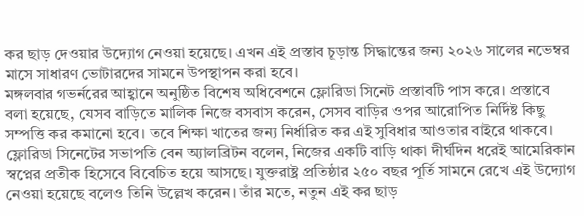কর ছাড় দেওয়ার উদ্যোগ নেওয়া হয়েছে। এখন এই প্রস্তাব চূড়ান্ত সিদ্ধান্তের জন্য ২০২৬ সালের নভেম্বর মাসে সাধারণ ভোটারদের সামনে উপস্থাপন করা হবে।
মঙ্গলবার গভর্নরের আহ্বানে অনুষ্ঠিত বিশেষ অধিবেশনে ফ্লোরিডা সিনেট প্রস্তাবটি পাস করে। প্রস্তাবে বলা হয়েছে, যেসব বাড়িতে মালিক নিজে বসবাস করেন, সেসব বাড়ির ওপর আরোপিত নির্দিষ্ট কিছু সম্পত্তি কর কমানো হবে। তবে শিক্ষা খাতের জন্য নির্ধারিত কর এই সুবিধার আওতার বাইরে থাকবে।
ফ্লোরিডা সিনেটের সভাপতি বেন অ্যালব্রিটন বলেন, নিজের একটি বাড়ি থাকা দীর্ঘদিন ধরেই আমেরিকান স্বপ্নের প্রতীক হিসেবে বিবেচিত হয়ে আসছে। যুক্তরাষ্ট্র প্রতিষ্ঠার ২৫০ বছর পূর্তি সামনে রেখে এই উদ্যোগ নেওয়া হয়েছে বলেও তিনি উল্লেখ করেন। তাঁর মতে, নতুন এই কর ছাড়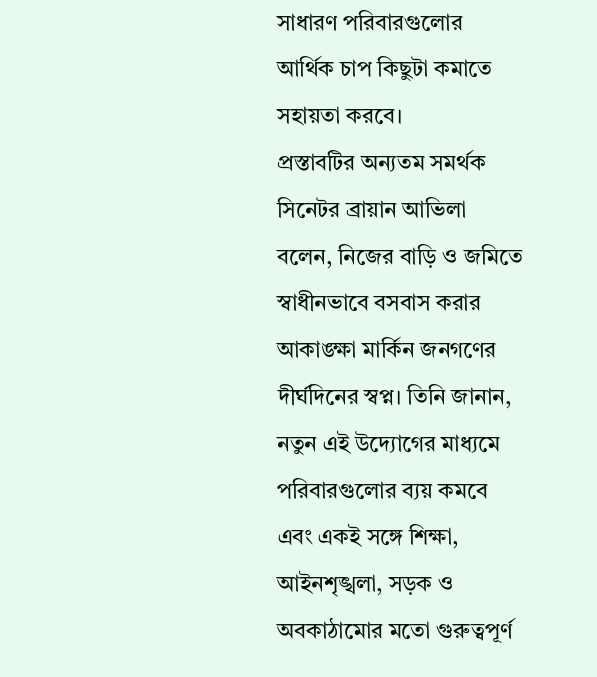সাধারণ পরিবারগুলোর আর্থিক চাপ কিছুটা কমাতে সহায়তা করবে।
প্রস্তাবটির অন্যতম সমর্থক সিনেটর ব্রায়ান আভিলা বলেন, নিজের বাড়ি ও জমিতে স্বাধীনভাবে বসবাস করার আকাঙ্ক্ষা মার্কিন জনগণের দীর্ঘদিনের স্বপ্ন। তিনি জানান, নতুন এই উদ্যোগের মাধ্যমে পরিবারগুলোর ব্যয় কমবে এবং একই সঙ্গে শিক্ষা, আইনশৃঙ্খলা, সড়ক ও অবকাঠামোর মতো গুরুত্বপূর্ণ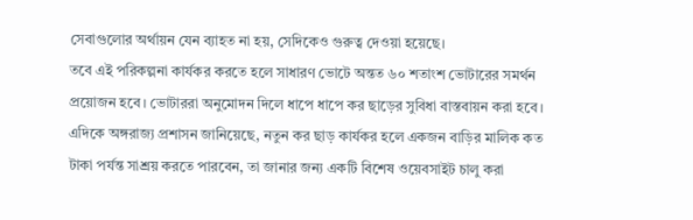সেবাগুলোর অর্থায়ন যেন ব্যাহত না হয়, সেদিকেও গুরুত্ব দেওয়া হয়েছে।
তবে এই পরিকল্পনা কার্যকর করতে হলে সাধারণ ভোটে অন্তত ৬০ শতাংশ ভোটারের সমর্থন প্রয়োজন হবে। ভোটাররা অনুমোদন দিলে ধাপে ধাপে কর ছাড়ের সুবিধা বাস্তবায়ন করা হবে।
এদিকে অঙ্গরাজ্য প্রশাসন জানিয়েছে, নতুন কর ছাড় কার্যকর হলে একজন বাড়ির মালিক কত টাকা পর্যন্ত সাশ্রয় করতে পারবেন, তা জানার জন্য একটি বিশেষ ওয়েবসাইট চালু করা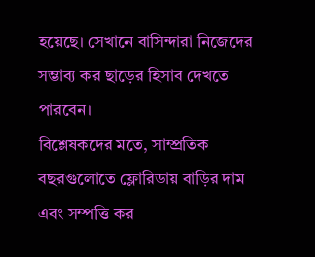হয়েছে। সেখানে বাসিন্দারা নিজেদের সম্ভাব্য কর ছাড়ের হিসাব দেখতে পারবেন।
বিশ্লেষকদের মতে, সাম্প্রতিক বছরগুলোতে ফ্লোরিডায় বাড়ির দাম এবং সম্পত্তি কর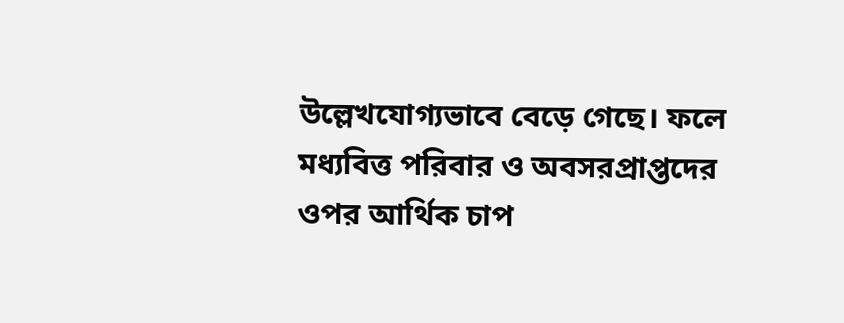উল্লেখযোগ্যভাবে বেড়ে গেছে। ফলে মধ্যবিত্ত পরিবার ও অবসরপ্রাপ্তদের ওপর আর্থিক চাপ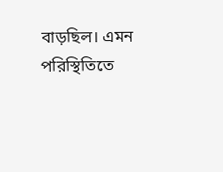বাড়ছিল। এমন পরিস্থিতিতে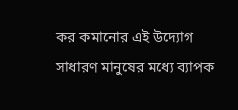কর কমানোর এই উদ্যোগ সাধারণ মানুষের মধ্যে ব্যাপক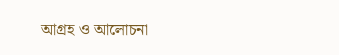আগ্রহ ও আলোচনা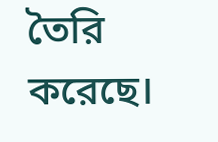তৈরি করেছে।